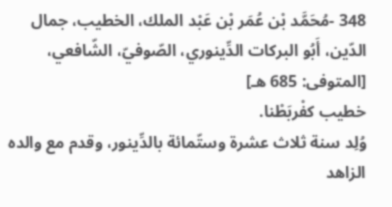348 -مُحَمَّد بْن عُمَر بْن عَبْد الملك، الخطيب، جمال الدّين، أَبُو البركات الدِّينوري، الصّوفيّ، الشّافعي، [المتوفى: 685 هـ]
خطيب كفْربَطْنا.
وُلِد سنة ثلاث عشرة وستّمائة بالدِّينور، وقدم مع والده الزاهد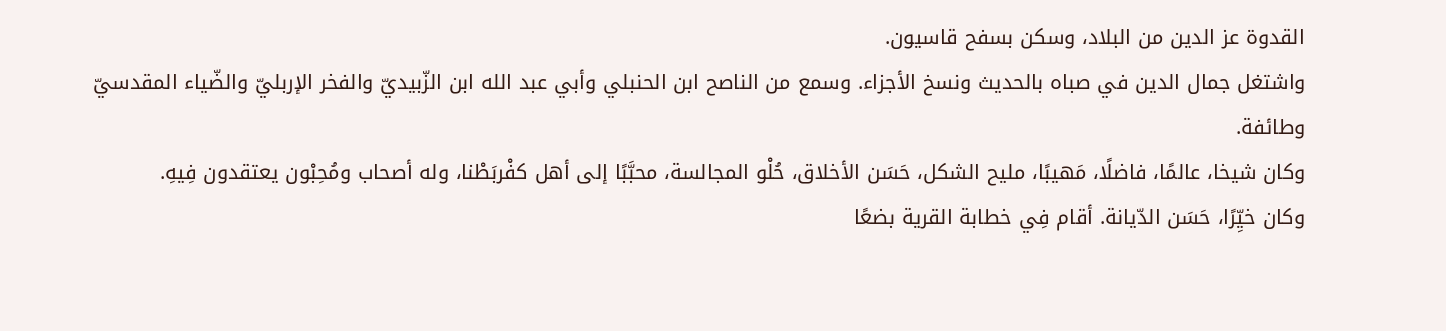القدوة عز الدين من البلاد، وسكن بسفح قاسيون.
واشتغل جمال الدين في صباه بالحديث ونسخ الأجزاء. وسمع من الناصح ابن الحنبلي وأبي عبد الله ابن الزّبيديّ والفخر الإربليّ والضّياء المقدسيّ وطائفة.
وكان شيخا، عالمًا، فاضلًا، مَهيبًا، مليح الشكل، حَسَن الأخلاق، حُلْو المجالسة، محبَّبًا إلى أهل كفْربَطْنا، وله أصحاب ومُحِبْون يعتقدون فِيهِ.
وكان خيِّرًا، حَسَن الدّيانة. أقام فِي خطابة القرية بضعًا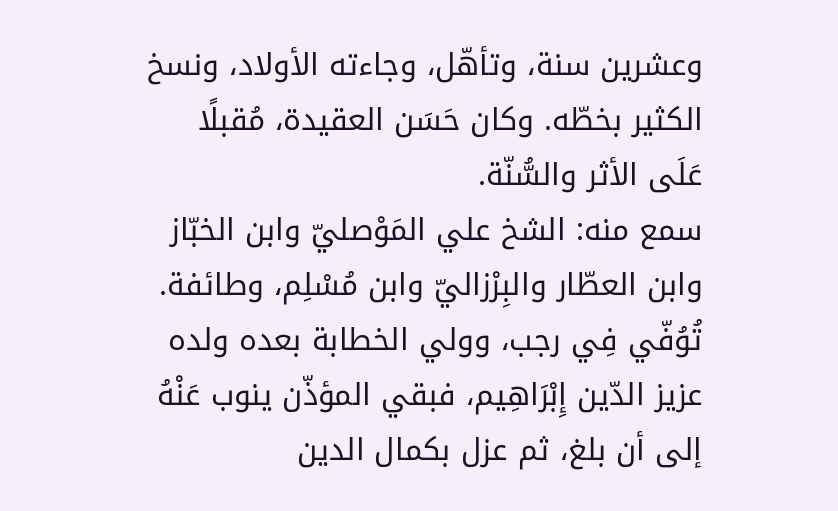وعشرين سنة، وتأهّل، وجاءته الأولاد، ونسخ الكثير بخطّه. وكان حَسَن العقيدة، مُقبلًا عَلَى الأثر والسُّنّة.
سمع منه: الشخ علي المَوْصليّ وابن الخبّاز وابن العطّار والبِرْزاليّ وابن مُسْلِم، وطائفة.
تُوُفّي فِي رجب، وولي الخطابة بعده ولده عزيز الدّين إِبْرَاهِيم، فبقي المؤذّن ينوب عَنْهُ إلى أن بلغ، ثم عزل بكمال الدين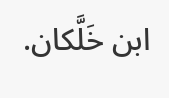ابن خَلَّكان.